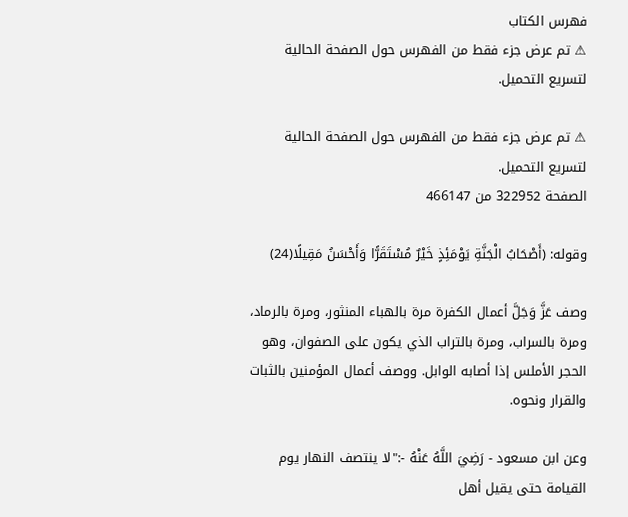فهرس الكتاب
⚠ تم عرض جزء فقط من الفهرس حول الصفحة الحالية لتسريع التحميل.

⚠ تم عرض جزء فقط من الفهرس حول الصفحة الحالية لتسريع التحميل.
الصفحة 322952 من 466147

وقوله: (أَصْحَابُ الْجَنَّةِ يَوْمَئِذٍ خَيْرٌ مُسْتَقَرًّا وَأَحْسَنُ مَقِيلًا(24)

وصف عَزَّ وَجَلَّ أعمال الكفرة مرة بالهباء المنثور، ومرة بالرماد، ومرة بالسراب، ومرة بالتراب الذي يكون على الصفوان، وهو الحجر الأملس إذا أصابه الوابل. ووصف أعمال المؤمنين بالثبات والقرار ونحوه.

وعن ابن مسعود - رَضِيَ اللَّهُ عَنْهُ -:"لا ينتصف النهار يوم القيامة حتى يقيل أهل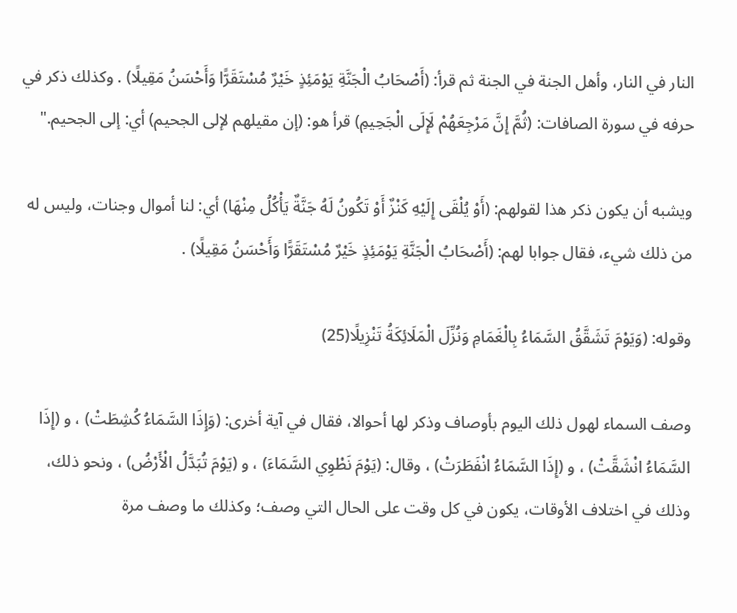النار في النار، وأهل الجنة في الجنة ثم قرأ: (أَصْحَابُ الْجَنَّةِ يَوْمَئِذٍ خَيْرٌ مُسْتَقَرًّا وَأَحْسَنُ مَقِيلًا) . وكذلك ذكر في حرفه في سورة الصافات: (ثُمَّ إِنَّ مَرْجِعَهُمْ لَإِلَى الْجَحِيمِ) قرأ هو: (إن مقيلهم لإلى الجحيم) أي: إلى الجحيم."

ويشبه أن يكون ذكر هذا لقولهم: (أَوْ يُلْقَى إِلَيْهِ كَنْزٌ أَوْ تَكُونُ لَهُ جَنَّةٌ يَأْكُلُ مِنْهَا) أي: لنا أموال وجنات، وليس له من ذلك شيء، فقال جوابا لهم: (أَصْحَابُ الْجَنَّةِ يَوْمَئِذٍ خَيْرٌ مُسْتَقَرًّا وَأَحْسَنُ مَقِيلًا) .

وقوله: (وَيَوْمَ تَشَقَّقُ السَّمَاءُ بِالْغَمَامِ وَنُزِّلَ الْمَلَائِكَةُ تَنْزِيلًا(25)

وصف السماء لهول ذلك اليوم بأوصاف وذكر لها أحوالا، فقال في آية أخرى: (وَإِذَا السَّمَاءُ كُشِطَتْ) ، و (إِذَا السَّمَاءُ انْشَقَّتْ) ، و (إِذَا السَّمَاءُ انْفَطَرَتْ) ، وقال: (يَوْمَ نَطْوِي السَّمَاءَ) ، و (يَوْمَ تُبَدَّلُ الْأَرْضُ) ، ونحو ذلك، وذلك في اختلاف الأوقات، يكون في كل وقت على الحال التي وصف؛ وكذلك ما وصف مرة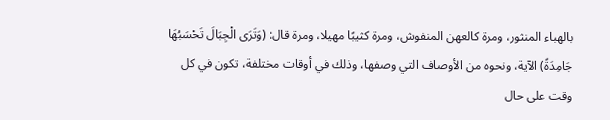بالهباء المنثور، ومرة كالعهن المنفوش، ومرة كثيبًا مهيلا، ومرة قال: (وَتَرَى الْجِبَالَ تَحْسَبُهَا جَامِدَةً) الآية، ونحوه من الأوصاف التي وصفها، وذلك في أوقات مختلفة، تكون في كل وقت على حال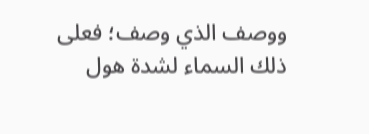ووصف الذي وصف؛ فعلى ذلك السماء لشدة هول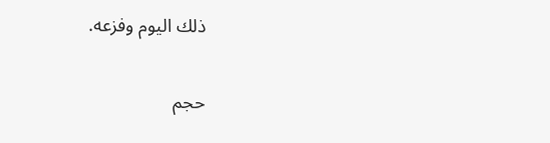ذلك اليوم وفزعه.

حجم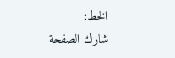الخط:
شارك الصفحة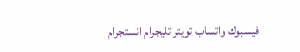فيسبوك واتساب تويتر تليجرام انستجرام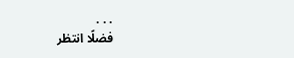. . .
فضلًا انتظر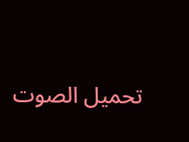تحميل الصوت